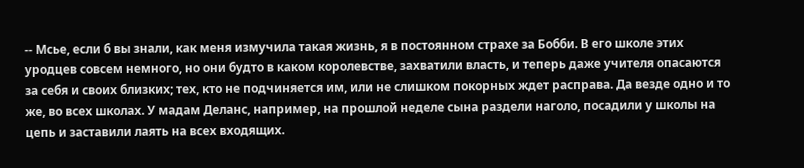-- Мсье, если б вы знали, как меня измучила такая жизнь, я в постоянном страхе за Бобби. В его школе этих уродцев совсем немного, но они будто в каком королевстве, захватили власть, и теперь даже учителя опасаются за себя и своих близких; тех, кто не подчиняется им, или не слишком покорных ждет расправа. Да везде одно и то же, во всех школах. У мадам Деланс, например, на прошлой неделе сына раздели наголо, посадили у школы на цепь и заставили лаять на всех входящих.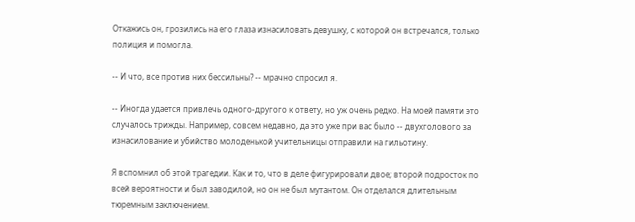Откажись он, грозились на его глаза изнасиловать девушку, с которой он встречался, только полиция и помогла.

-- И что, все против них бессильны? -- мрачно спросил я.

-- Иногда удается привлечь одного-другого к ответу, но уж очень редко. На моей памяти это случалось трижды. Например, совсем недавно, да это уже при вас было -- двухголового за изнасилование и убийство молоденькой учительницы отправили на гильотину.

Я вспомнил об этой трагедии. Как и то, что в деле фигурировали двое; второй подросток по всей вероятности и был заводилой, но он не был мутантом. Он отделался длительным тюремным заключением.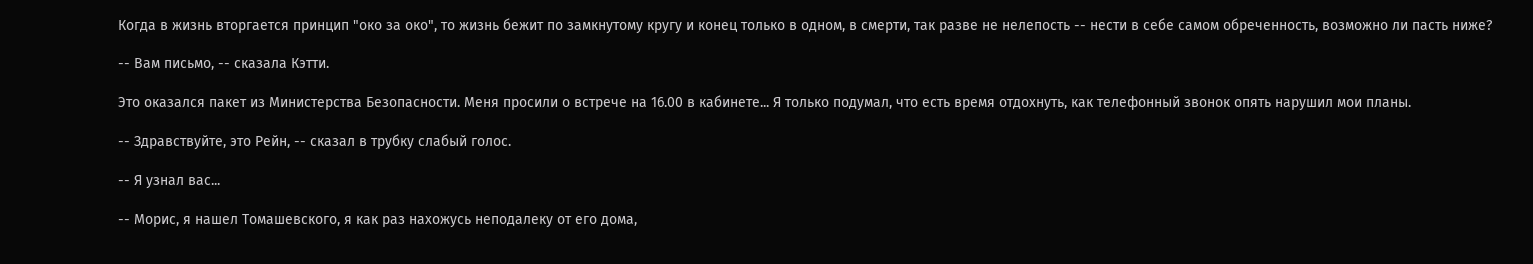Когда в жизнь вторгается принцип "око за око", то жизнь бежит по замкнутому кругу и конец только в одном, в смерти, так разве не нелепость -- нести в себе самом обреченность, возможно ли пасть ниже?

-- Вам письмо, -- сказала Кэтти.

Это оказался пакет из Министерства Безопасности. Меня просили о встрече на 16.00 в кабинете... Я только подумал, что есть время отдохнуть, как телефонный звонок опять нарушил мои планы.

-- Здравствуйте, это Рейн, -- сказал в трубку слабый голос.

-- Я узнал вас...

-- Морис, я нашел Томашевского, я как раз нахожусь неподалеку от его дома,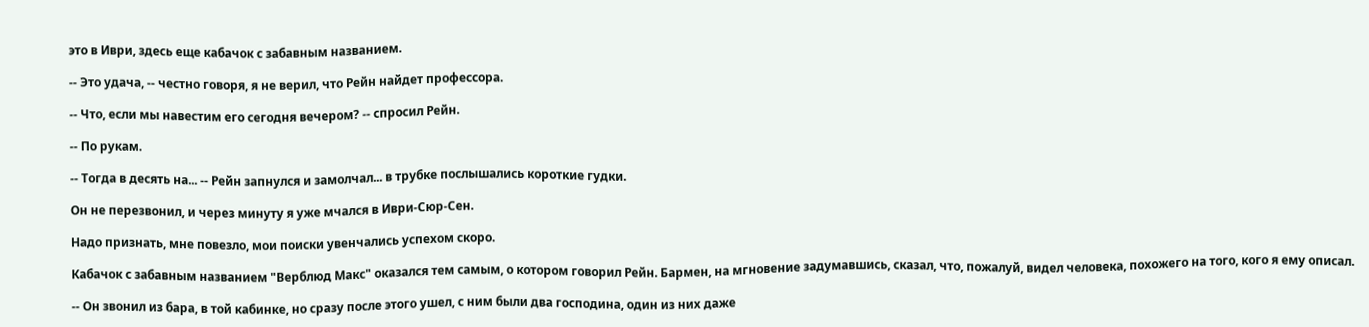это в Иври, здесь еще кабачок с забавным названием.

-- Это удача, -- честно говоря, я не верил, что Рейн найдет профессора.

-- Что, если мы навестим его сегодня вечером? -- спросил Рейн.

-- По рукам.

-- Тогда в десять на... -- Рейн запнулся и замолчал... в трубке послышались короткие гудки.

Он не перезвонил, и через минуту я уже мчался в Иври-Сюр-Сен.

Надо признать, мне повезло, мои поиски увенчались успехом скоро.

Кабачок с забавным названием "Верблюд Макс" оказался тем самым, о котором говорил Рейн. Бармен, на мгновение задумавшись, сказал, что, пожалуй, видел человека, похожего на того, кого я ему описал.

-- Он звонил из бара, в той кабинке, но сразу после этого ушел, с ним были два господина, один из них даже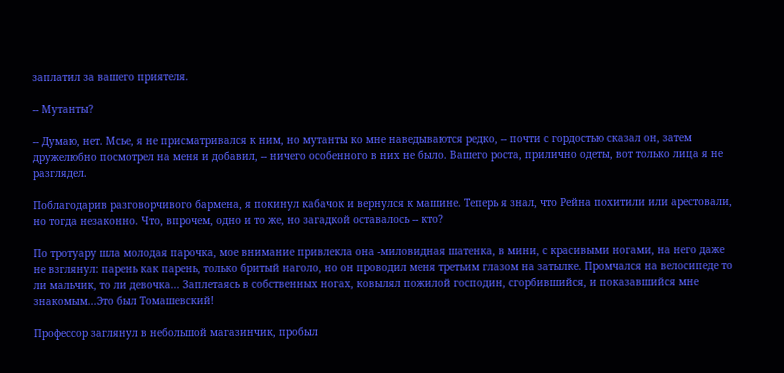заплатил за вашего приятеля.

-- Мутанты?

-- Думаю, нет. Мсье, я не присматривался к ним, но мутанты ко мне наведываются редко, -- почти с гордостью сказал он, затем дружелюбно посмотрел на меня и добавил, -- ничего особенного в них не было. Вашего роста, прилично одеты, вот только лица я не разглядел.

Поблагодарив разговорчивого бармена, я покинул кабачок и вернулся к машине. Теперь я знал, что Рейна похитили или арестовали, но тогда незаконно. Что, впрочем, одно и то же, но загадкой оставалось -- кто?

По тротуару шла молодая парочка, мое внимание привлекла она -миловидная шатенка, в мини, с красивыми ногами, на него даже не взглянул: парень как парень, только бритый наголо, но он проводил меня третьим глазом на затылке. Промчался на велосипеде то ли мальчик, то ли девочка... Заплетаясь в собственных ногах, ковылял пожилой господин, сгорбившийся, и показавшийся мне знакомым...Это был Томашевский!

Профессор заглянул в небольшой магазинчик, пробыл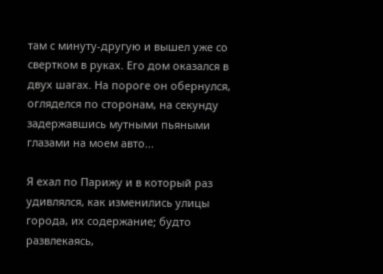там с минуту-другую и вышел уже со свертком в руках. Его дом оказался в двух шагах. На пороге он обернулся, огляделся по сторонам, на секунду задержавшись мутными пьяными глазами на моем авто...

Я ехал по Парижу и в который раз удивлялся, как изменились улицы города, их содержание; будто развлекаясь,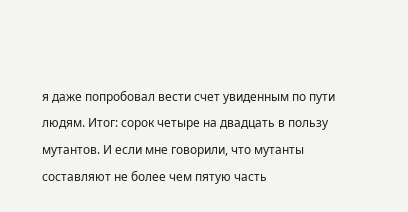я даже попробовал вести счет увиденным по пути людям. Итог: сорок четыре на двадцать в пользу мутантов. И если мне говорили, что мутанты составляют не более чем пятую часть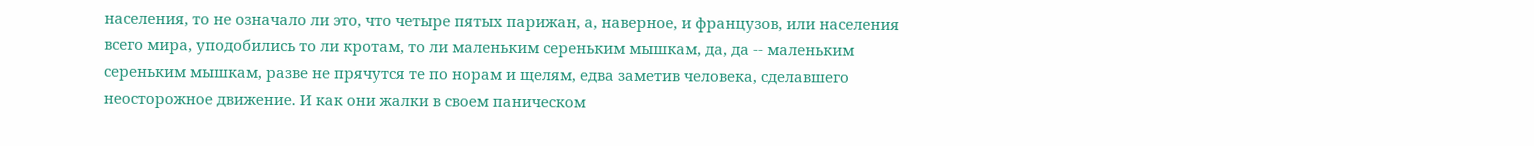населения, то не означало ли это, что четыре пятых парижан, а, наверное, и французов, или населения всего мира, уподобились то ли кротам, то ли маленьким сереньким мышкам, да, да -- маленьким сереньким мышкам, разве не прячутся те по норам и щелям, едва заметив человека, сделавшего неосторожное движение. И как они жалки в своем паническом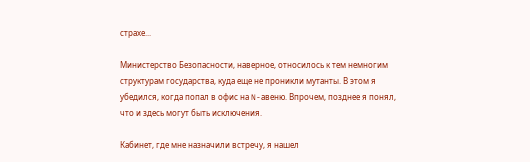страхе...

Министерство Безопасности, наверное, относилось к тем немногим структурам государства, куда еще не проникли мутанты. В этом я убедился, когда попал в офис на N-авеню. Впрочем, позднее я понял, что и здесь могут быть исключения.

Кабинет, где мне назначили встречу, я нашел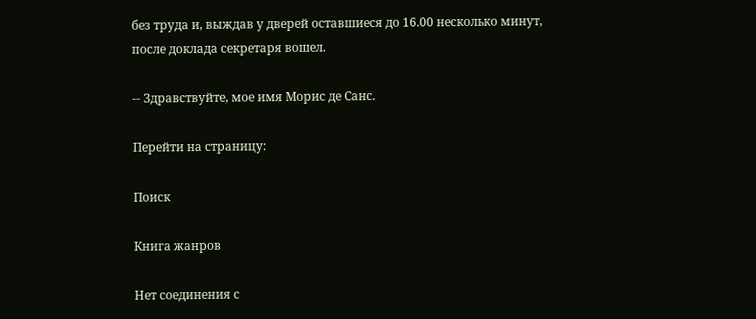без труда и, выждав у дверей оставшиеся до 16.00 несколько минут, после доклада секретаря вошел.

-- Здравствуйте, мое имя Морис де Санс.

Перейти на страницу:

Поиск

Книга жанров

Нет соединения с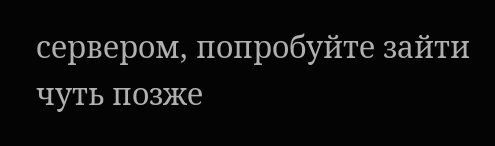сервером, попробуйте зайти чуть позже